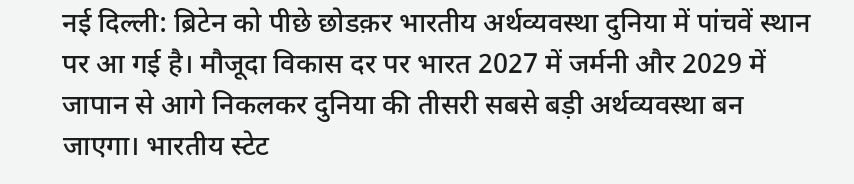नई दिल्ली: ब्रिटेन को पीछे छोडक़र भारतीय अर्थव्यवस्था दुनिया में पांचवें स्थान पर आ गई है। मौजूदा विकास दर पर भारत 2027 में जर्मनी और 2029 में जापान से आगे निकलकर दुनिया की तीसरी सबसे बड़ी अर्थव्यवस्था बन जाएगा। भारतीय स्टेट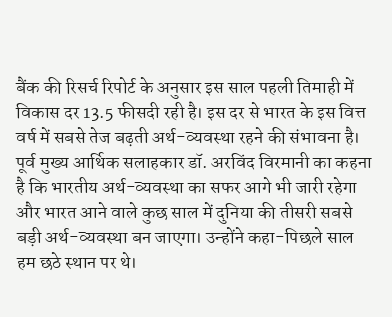बैंक की रिसर्च रिपोर्ट के अनुसार इस साल पहली तिमाही में विकास दर 13.5 फीसदी रही है। इस दर से भारत के इस वित्त वर्ष में सबसे तेज बढ़ती अर्थ-व्यवस्था रहने की संभावना है। पूर्व मुख्य आर्थिक सलाहकार डॉ. अरविंद विरमानी का कहना है कि भारतीय अर्थ-व्यवस्था का सफर आगे भी जारी रहेगा और भारत आने वाले कुछ साल में दुनिया की तीसरी सबसे बड़ी अर्थ-व्यवस्था बन जाएगा। उन्होंने कहा-पिछले साल हम छठे स्थान पर थे।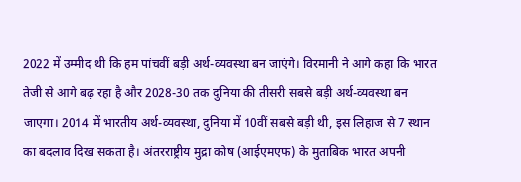2022 में उम्मीद थी कि हम पांचवीं बड़ी अर्थ-व्यवस्था बन जाएंगे। विरमानी ने आगे कहा कि भारत तेजी से आगे बढ़ रहा है और 2028-30 तक दुनिया की तीसरी सबसे बड़ी अर्थ-व्यवस्था बन जाएगा। 2014 में भारतीय अर्थ-व्यवस्था, दुनिया में 10वीं सबसे बड़ी थी, इस लिहाज से 7 स्थान का बदलाव दिख सकता है। अंतरराष्ट्रीय मुद्रा कोष (आईएमएफ) के मुताबिक भारत अपनी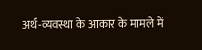अर्थ-व्यवस्था के आकार के मामले में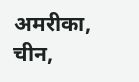अमरीका, चीन,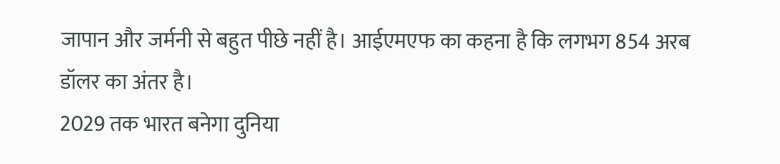जापान और जर्मनी से बहुत पीछे नहीं है। आईएमएफ का कहना है कि लगभग 854 अरब डॉलर का अंतर है।
2029 तक भारत बनेगा दुनिया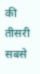की तीसरी सबसे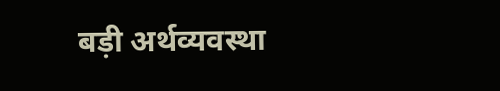बड़ी अर्थव्यवस्था